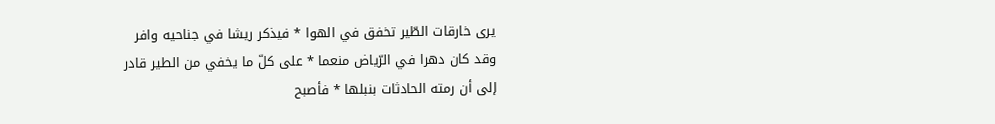يرى خارقات الطّير تخفق في الهوا * فيذكر ريشا في جناحيه وافر
وقد كان دهرا في الرّياض منعما * على كلّ ما يخفي من الطير قادر
إلى أن رمته الحادثات بنبلها * فأصبح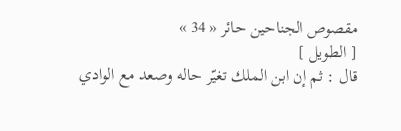مقصوص الجناحين حائر « 34 »
[ الطويل ]
قال : ثم إن ابن الملك تغيّر حاله وصعد مع الوادي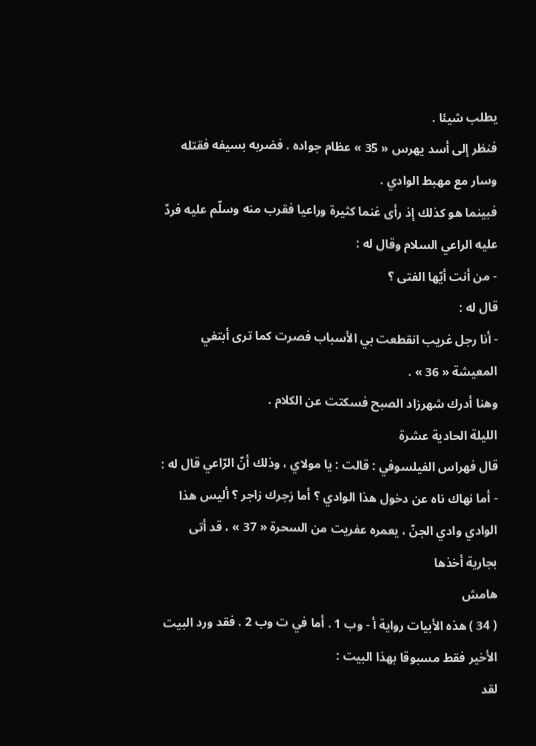يطلب شيئا .
فنظر إلى أسد يهرس « 35 » عظام جواده . فضربه بسيفه فقتله وسار مع مهبط الوادي .
فبينما هو كذلك إذ رأى غنما كثيرة وراعيا فقرب منه وسلّم عليه فردّ عليه الراعي السلام وقال له :
- من أنت أيّها الفتى ؟
قال له :
- أنا رجل غريب انقطعت بي الأسباب فصرت كما ترى أبتغي المعيشة « 36 » .
وهنا أدرك شهرزاد الصبح فسكتت عن الكلام .
الليلة الحادية عشرة
قال فهراس الفيلسوفي : قالت : يا مولاي ، وذلك أنّ الرّاعي قال له :
- أما نهاك ناه عن دخول هذا الوادي ؟ أما زجرك زاجر ؟ أليس هذا الوادي وادي الجنّ ، يعمره عفريت من السحرة « 37 » ، قد أتى بجارية أخذها
هامش
( 34 ) هذه الأبيات رواية أ - وب 1 . أما في ت وب 2 . فقد ورد البيت الأخير فقط مسبوقا بهذا البيت :
لقد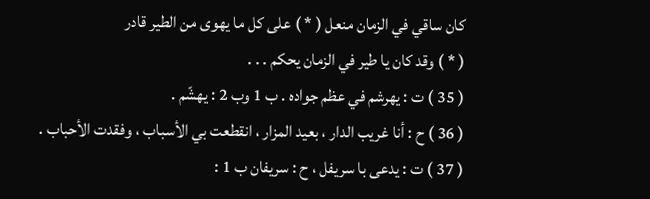كان ساقي في الزمان منعل ( * ) على كل ما يهوى من الطير قادر
( * ) وقد كان يا طير في الزمان يحكم . . .
( 35 ) ت : يهرشم في عظم جواده . ب 1 وب 2 : يهشّم .
( 36 ) ح : أنا غريب الدار ، بعيد المزار ، انقطعت بي الأسباب ، وفقدت الأحباب .
( 37 ) ت : يدعى با سريفل ، ح : سريفان ب 1 :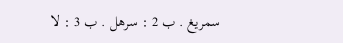سمريغ . ب 2 : سرهل . ب 3 : لا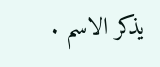يذكر الاسم .